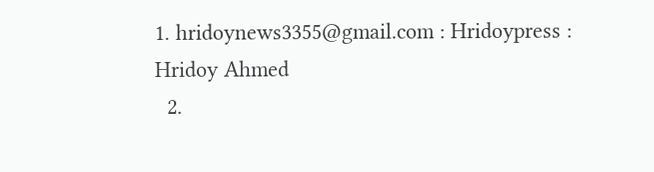1. hridoynews3355@gmail.com : Hridoypress : Hridoy Ahmed
  2.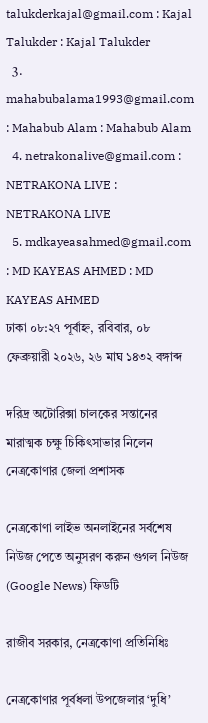talukderkajal@gmail.com : Kajal Talukder : Kajal Talukder
  3. mahabubalama1993@gmail.com : Mahabub Alam : Mahabub Alam
  4. netrakonalive@gmail.com : NETRAKONA LIVE : NETRAKONA LIVE
  5. mdkayeasahmed@gmail.com : MD KAYEAS AHMED : MD KAYEAS AHMED
ঢাকা ০৮:২৭ পূর্বাহ্ন, রবিবার, ০৮ ফেব্রুয়ারী ২০২৬, ২৬ মাঘ ১৪৩২ বঙ্গাব্দ

দরিদ্র অটোরিক্সা চালকের সন্তানের মারাত্মক চক্ষু চিকিৎসাভার নিলেন নেত্রকোণার জেলা প্রশাসক

নেত্রকোণা লাইভ অনলাইনের সর্বশেষ নিউজ পেতে অনুসরণ করুন গুগল নিউজ (Google News) ফিডটি

রাজীব সরকার, নেত্রকোণা প্রতিনিধিঃ

নেত্রকোণার পূর্বধলা উপজেলার ‘দুধি’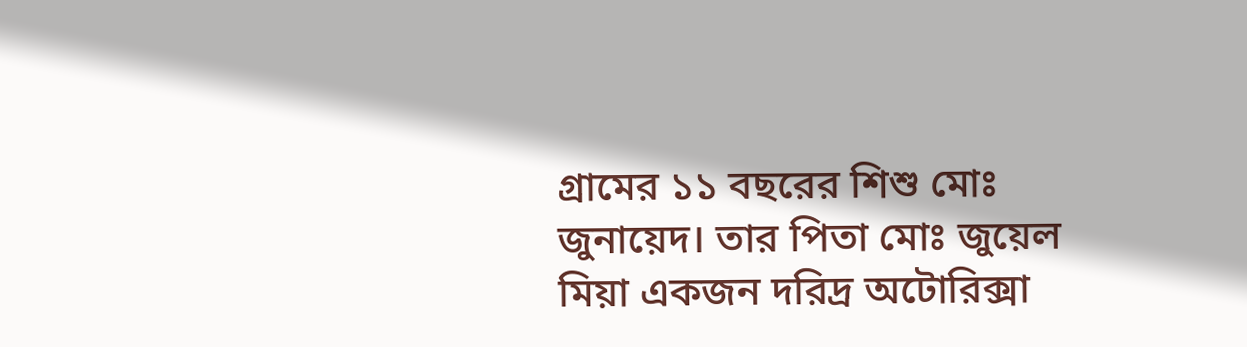গ্রামের ১১ বছরের শিশু মোঃ জুনায়েদ। তার পিতা মোঃ জুয়েল মিয়া একজন দরিদ্র অটোরিক্সা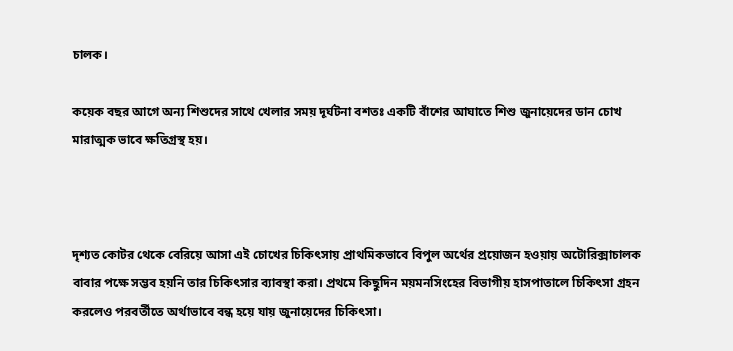চালক।

কয়েক বছর আগে অন্য শিশুদের সাথে খেলার সময় দূর্ঘটনা বশতঃ একটি বাঁশের আঘাতে শিশু জুনায়েদের ডান চোখ মারাত্মক ভাবে ক্ষতিগ্রস্থ হয়।



দৃশ্যত কোটর থেকে বেরিয়ে আসা এই চোখের চিকিৎসায় প্রাথমিকভাবে বিপুল অর্থের প্রয়োজন হওয়ায় অটোরিক্সাচালক বাবার পক্ষে সম্ভব হয়নি তার চিকিৎসার ব্যাবস্থা করা। প্রথমে কিছুদিন ময়মনসিংহের বিভাগীয় হাসপাতালে চিকিৎসা গ্রহন করলেও পরবর্তীতে অর্থাভাবে বন্ধ হয়ে যায় জুনায়েদের চিকিৎসা।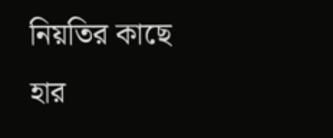নিয়তির কাছে হার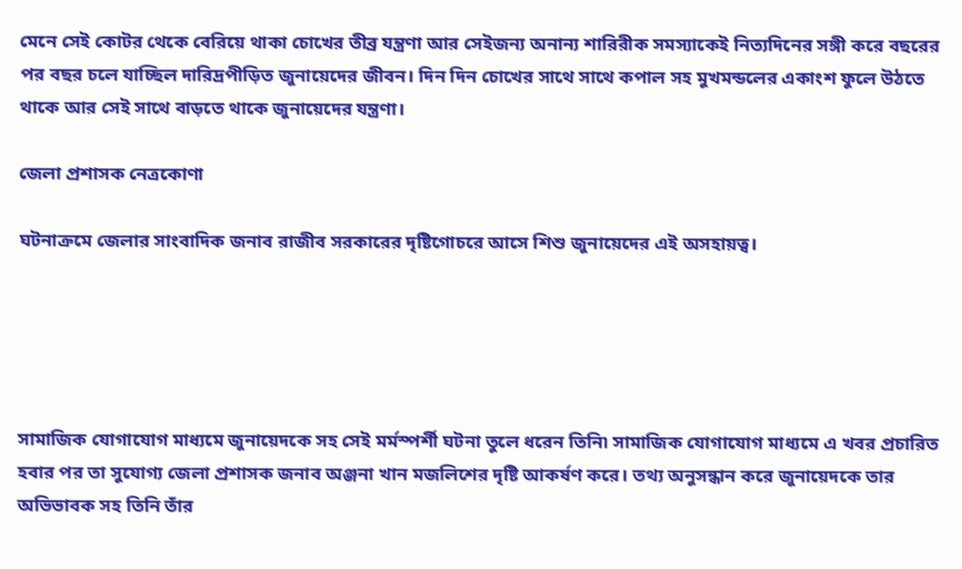মেনে সেই কোটর থেকে বেরিয়ে থাকা চোখের তীব্র যন্ত্রণা আর সেইজন্য অনান্য শারিরীক সমস্যাকেই নিত্যদিনের সঙ্গী করে বছরের পর বছর চলে যাচ্ছিল দারিদ্রপীড়িত জুনায়েদের জীবন। দিন দিন চোখের সাথে সাথে কপাল সহ মুখমন্ডলের একাংশ ফুলে উঠতে থাকে আর সেই সাথে বাড়তে থাকে জুনায়েদের যন্ত্রণা।

জেলা প্রশাসক নেত্রকোণা

ঘটনাক্রমে জেলার সাংবাদিক জনাব রাজীব সরকারের দৃষ্টিগোচরে আসে শিশু জুনায়েদের এই অসহায়ত্ব।





সামাজিক যোগাযোগ মাধ্যমে জুনায়েদকে সহ সেই মর্মস্পর্শী ঘটনা তুলে ধরেন তিনি৷ সামাজিক যোগাযোগ মাধ্যমে এ খবর প্রচারিত হবার পর তা সুযোগ্য জেলা প্রশাসক জনাব অঞ্জনা খান মজলিশের দৃষ্টি আকর্ষণ করে। তথ্য অনুসন্ধান করে জুনায়েদকে তার অভিভাবক সহ তিনি তাঁর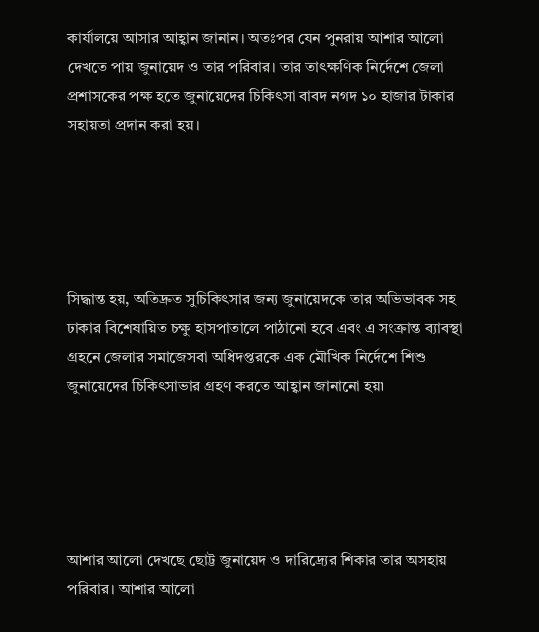কার্যালয়ে আসার আহ্বান জানান। অতঃপর যেন পুনরায় আশার আলো দেখতে পায় জুনায়েদ ও তার পরিবার। তার তাৎক্ষণিক নির্দেশে জেলা প্রশাসকের পক্ষ হতে জুনায়েদের চিকিৎসা বাবদ নগদ ১০ হাজার টাকার সহায়তা প্রদান করা হয়।





সিদ্ধান্ত হয়, অতিদ্রুত সুচিকিৎসার জন্য জুনায়েদকে তার অভিভাবক সহ ঢাকার বিশেষায়িত চক্ষু হাসপাতালে পাঠানো হবে এবং এ সংক্রান্ত ব্যাবস্থা গ্রহনে জেলার সমাজেসবা অধিদপ্তরকে এক মৌখিক নির্দেশে শিশু জুনায়েদের চিকিৎসাভার গ্রহণ করতে আহ্বান জানানো হয়৷





আশার আলো দেখছে ছোট্ট জুনায়েদ ও দারিদ্র্যের শিকার তার অসহায় পরিবার। আশার আলো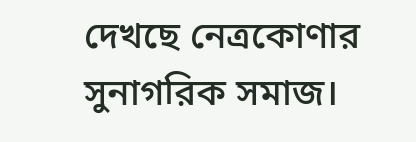দেখছে নেত্রকোণার সুনাগরিক সমাজ।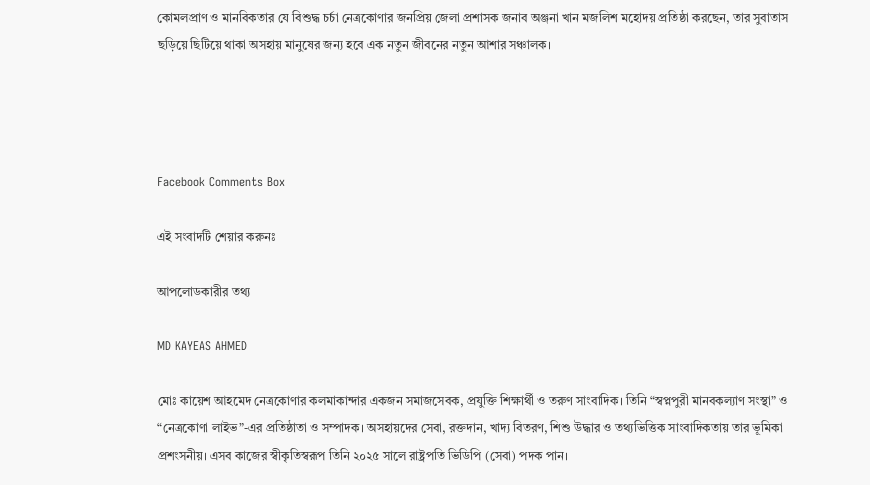কোমলপ্রাণ ও মানবিকতার যে বিশুদ্ধ চর্চা নেত্রকোণার জনপ্রিয় জেলা প্রশাসক জনাব অঞ্জনা খান মজলিশ মহোদয় প্রতিষ্ঠা করছেন, তার সুবাতাস ছড়িয়ে ছিটিয়ে থাকা অসহায় মানুষের জন্য হবে এক নতুন জীবনের নতুন আশার সঞ্চালক।




Facebook Comments Box

এই সংবাদটি শেয়ার করুনঃ

আপলোডকারীর তথ্য

MD KAYEAS AHMED

মোঃ কায়েশ আহমেদ নেত্রকোণার কলমাকান্দার একজন সমাজসেবক, প্রযুক্তি শিক্ষার্থী ও তরুণ সাংবাদিক। তিনি “স্বপ্নপুরী মানবকল্যাণ সংস্থা” ও “নেত্রকোণা লাইভ”-এর প্রতিষ্ঠাতা ও সম্পাদক। অসহায়দের সেবা, রক্তদান, খাদ্য বিতরণ, শিশু উদ্ধার ও তথ্যভিত্তিক সাংবাদিকতায় তার ভূমিকা প্রশংসনীয়। এসব কাজের স্বীকৃতিস্বরূপ তিনি ২০২৫ সালে রাষ্ট্রপতি ভিডিপি (সেবা) পদক পান।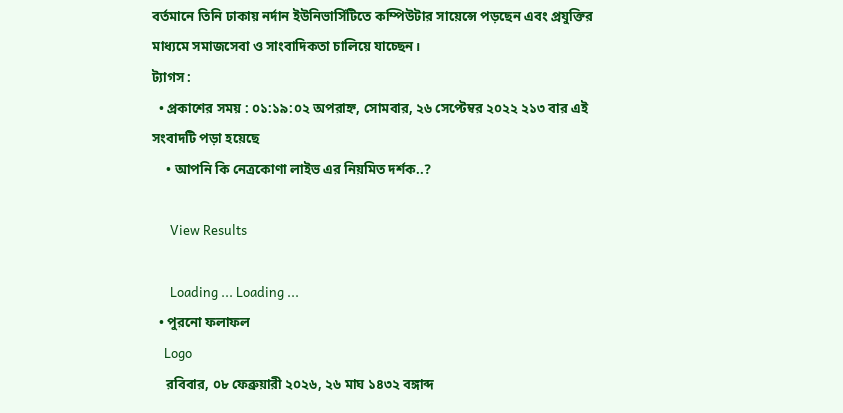বর্তমানে তিনি ঢাকায় নর্দান ইউনিভার্সিটিতে কম্পিউটার সায়েন্সে পড়ছেন এবং প্রযুক্তির মাধ্যমে সমাজসেবা ও সাংবাদিকতা চালিয়ে যাচ্ছেন।
ট্যাগস :
  • প্রকাশের সময় : ০১:১৯:০২ অপরাহ্ন, সোমবার, ২৬ সেপ্টেম্বর ২০২২ ২১৩ বার এই সংবাদটি পড়া হয়েছে
    • আপনি কি নেত্রকোণা লাইভ এর নিয়মিত দর্শক..?

      View Results

      Loading ... Loading ...
  • পুরনো ফলাফল
    Logo
    রবিবার, ০৮ ফেব্রুয়ারী ২০২৬, ২৬ মাঘ ১৪৩২ বঙ্গাব্দ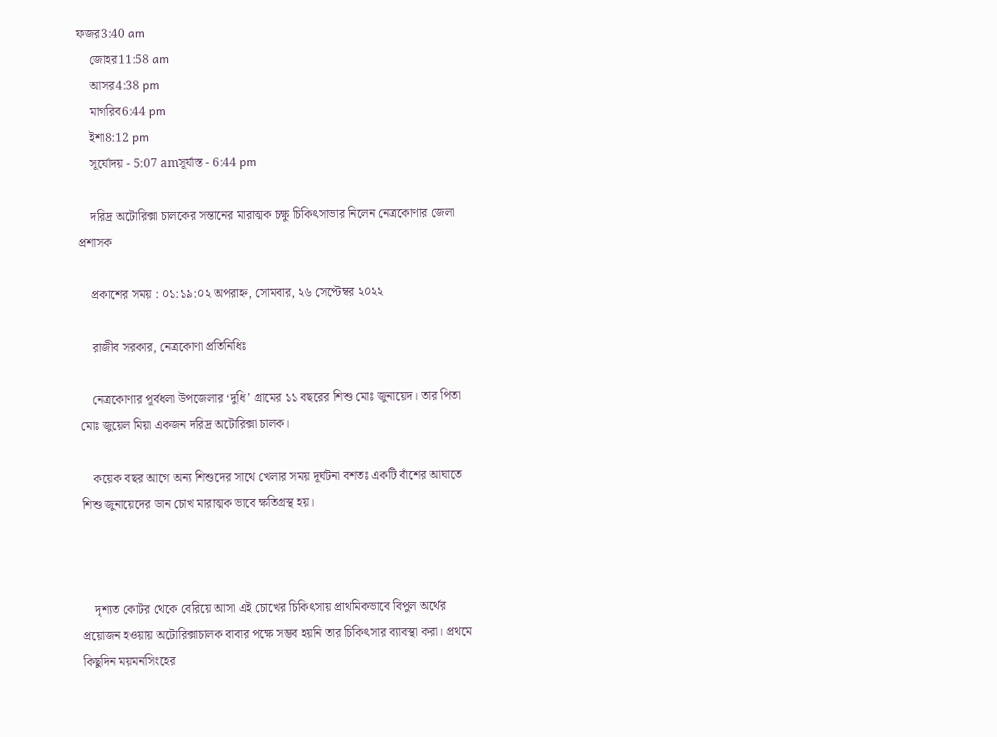ফজর3:40 am
    জোহর11:58 am
    আসর4:38 pm
    মাগরিব6:44 pm
    ইশা8:12 pm
    সূর্যোদয় - 5:07 amসূর্যাস্ত - 6:44 pm

    দরিদ্র অটোরিক্সা চালকের সন্তানের মারাত্মক চক্ষু চিকিৎসাভার নিলেন নেত্রকোণার জেলা প্রশাসক

    প্রকাশের সময় : ০১:১৯:০২ অপরাহ্ন, সোমবার, ২৬ সেপ্টেম্বর ২০২২

    রাজীব সরকার, নেত্রকোণা প্রতিনিধিঃ

    নেত্রকোণার পূর্বধলা উপজেলার ‘দুধি’ গ্রামের ১১ বছরের শিশু মোঃ জুনায়েদ। তার পিতা মোঃ জুয়েল মিয়া একজন দরিদ্র অটোরিক্সা চালক।

    কয়েক বছর আগে অন্য শিশুদের সাথে খেলার সময় দূর্ঘটনা বশতঃ একটি বাঁশের আঘাতে শিশু জুনায়েদের ডান চোখ মারাত্মক ভাবে ক্ষতিগ্রস্থ হয়।



    দৃশ্যত কোটর থেকে বেরিয়ে আসা এই চোখের চিকিৎসায় প্রাথমিকভাবে বিপুল অর্থের প্রয়োজন হওয়ায় অটোরিক্সাচালক বাবার পক্ষে সম্ভব হয়নি তার চিকিৎসার ব্যাবস্থা করা। প্রথমে কিছুদিন ময়মনসিংহের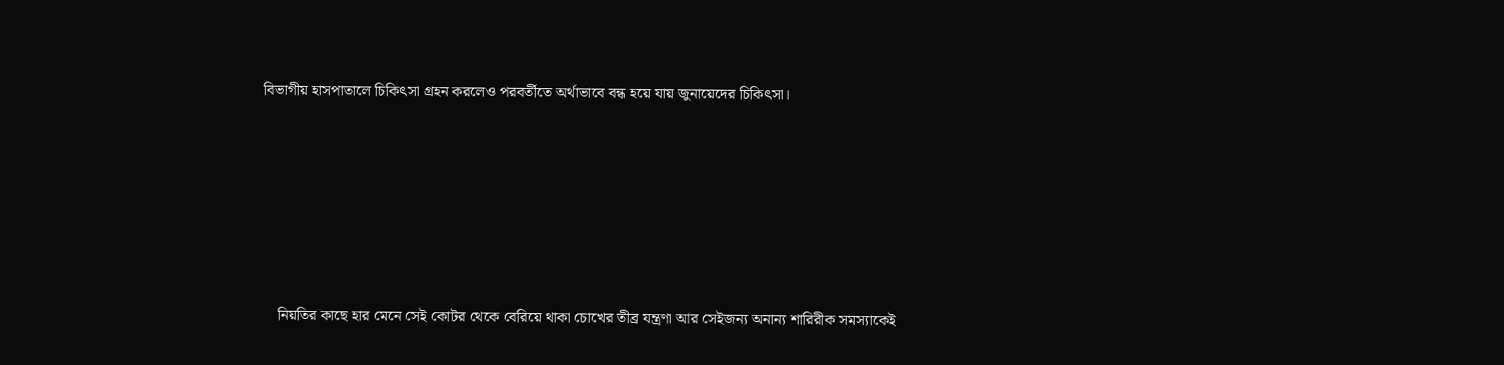বিভাগীয় হাসপাতালে চিকিৎসা গ্রহন করলেও পরবর্তীতে অর্থাভাবে বন্ধ হয়ে যায় জুনায়েদের চিকিৎসা।








    নিয়তির কাছে হার মেনে সেই কোটর থেকে বেরিয়ে থাকা চোখের তীব্র যন্ত্রণা আর সেইজন্য অনান্য শারিরীক সমস্যাকেই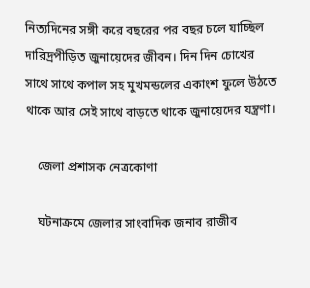নিত্যদিনের সঙ্গী করে বছরের পর বছর চলে যাচ্ছিল দারিদ্রপীড়িত জুনায়েদের জীবন। দিন দিন চোখের সাথে সাথে কপাল সহ মুখমন্ডলের একাংশ ফুলে উঠতে থাকে আর সেই সাথে বাড়তে থাকে জুনায়েদের যন্ত্রণা।

    জেলা প্রশাসক নেত্রকোণা

    ঘটনাক্রমে জেলার সাংবাদিক জনাব রাজীব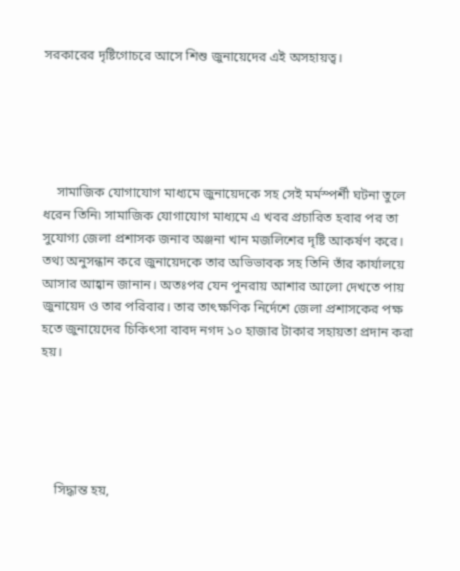সরকারের দৃষ্টিগোচরে আসে শিশু জুনায়েদের এই অসহায়ত্ব।





    সামাজিক যোগাযোগ মাধ্যমে জুনায়েদকে সহ সেই মর্মস্পর্শী ঘটনা তুলে ধরেন তিনি৷ সামাজিক যোগাযোগ মাধ্যমে এ খবর প্রচারিত হবার পর তা সুযোগ্য জেলা প্রশাসক জনাব অঞ্জনা খান মজলিশের দৃষ্টি আকর্ষণ করে। তথ্য অনুসন্ধান করে জুনায়েদকে তার অভিভাবক সহ তিনি তাঁর কার্যালয়ে আসার আহ্বান জানান। অতঃপর যেন পুনরায় আশার আলো দেখতে পায় জুনায়েদ ও তার পরিবার। তার তাৎক্ষণিক নির্দেশে জেলা প্রশাসকের পক্ষ হতে জুনায়েদের চিকিৎসা বাবদ নগদ ১০ হাজার টাকার সহায়তা প্রদান করা হয়।





    সিদ্ধান্ত হয়,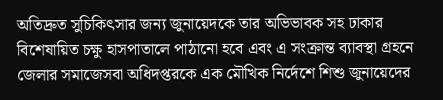অতিদ্রুত সুচিকিৎসার জন্য জুনায়েদকে তার অভিভাবক সহ ঢাকার বিশেষায়িত চক্ষু হাসপাতালে পাঠানো হবে এবং এ সংক্রান্ত ব্যাবস্থা গ্রহনে জেলার সমাজেসবা অধিদপ্তরকে এক মৌখিক নির্দেশে শিশু জুনায়েদের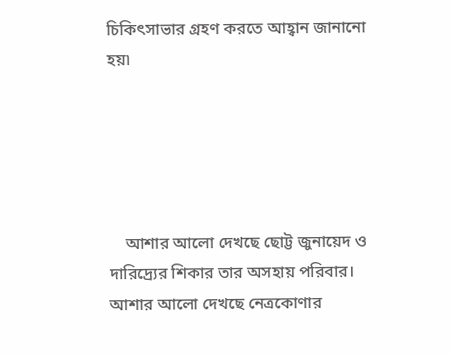চিকিৎসাভার গ্রহণ করতে আহ্বান জানানো হয়৷





    আশার আলো দেখছে ছোট্ট জুনায়েদ ও দারিদ্র্যের শিকার তার অসহায় পরিবার। আশার আলো দেখছে নেত্রকোণার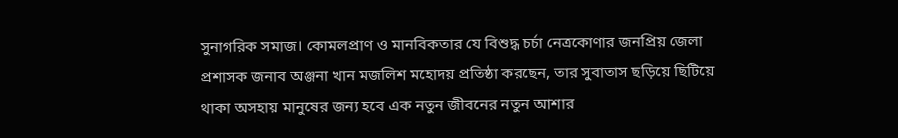সুনাগরিক সমাজ। কোমলপ্রাণ ও মানবিকতার যে বিশুদ্ধ চর্চা নেত্রকোণার জনপ্রিয় জেলা প্রশাসক জনাব অঞ্জনা খান মজলিশ মহোদয় প্রতিষ্ঠা করছেন, তার সুবাতাস ছড়িয়ে ছিটিয়ে থাকা অসহায় মানুষের জন্য হবে এক নতুন জীবনের নতুন আশার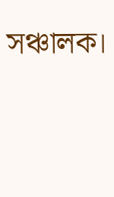সঞ্চালক।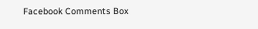Facebook Comments Box